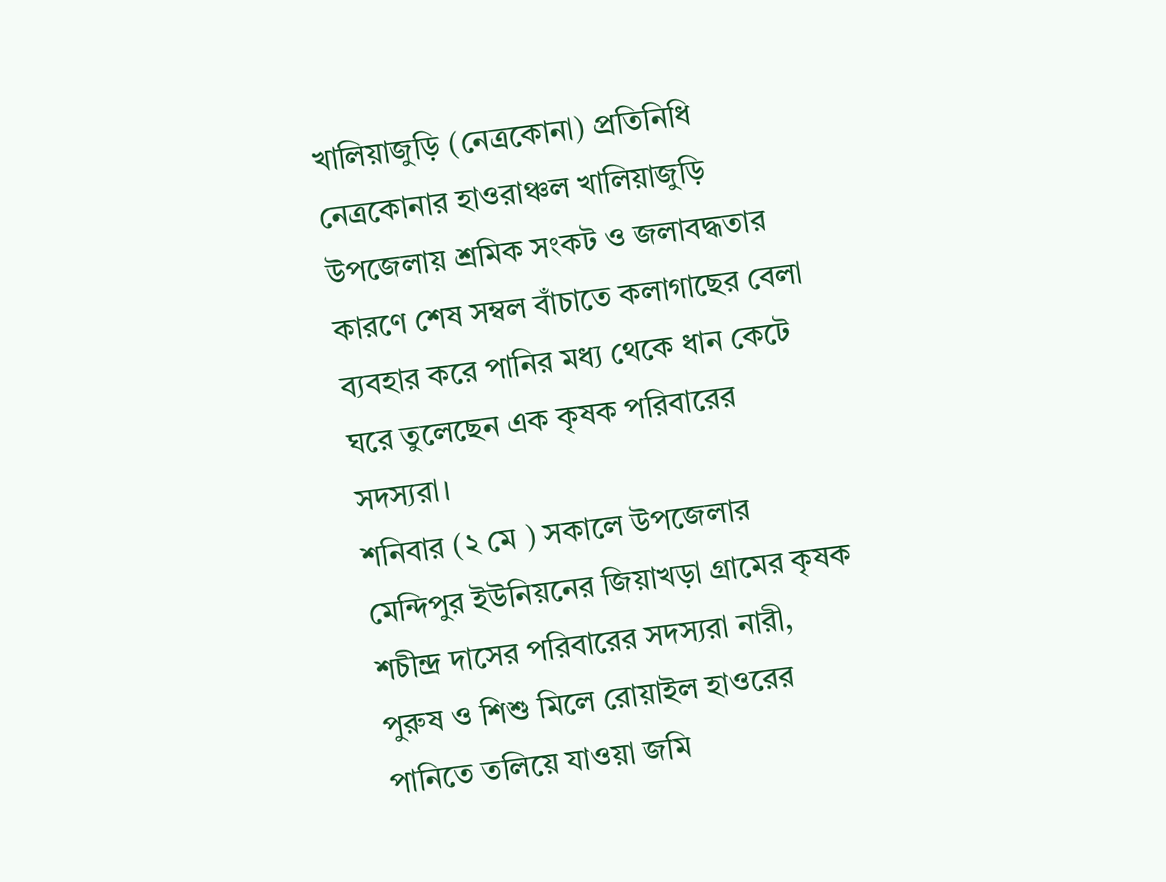খালিয়াজুড়ি (নেত্রকোনা) প্রতিনিধি
নেত্রকোনার হাওরাঞ্চল খালিয়াজুড়ি উপজেলায় শ্রমিক সংকট ও জলাবদ্ধতার কারণে শেষ সম্বল বাঁচাতে কলাগাছের বেলা ব্যবহার করে পানির মধ্য থেকে ধান কেটে ঘরে তুলেছেন এক কৃষক পরিবারের সদস্যরা।
শনিবার (২ মে ) সকালে উপজেলার মেন্দিপুর ইউনিয়নের জিয়াখড়া গ্রামের কৃষক শচীন্দ্র দাসের পরিবারের সদস্যরা নারী, পুরুষ ও শিশু মিলে রোয়াইল হাওরের পানিতে তলিয়ে যাওয়া জমি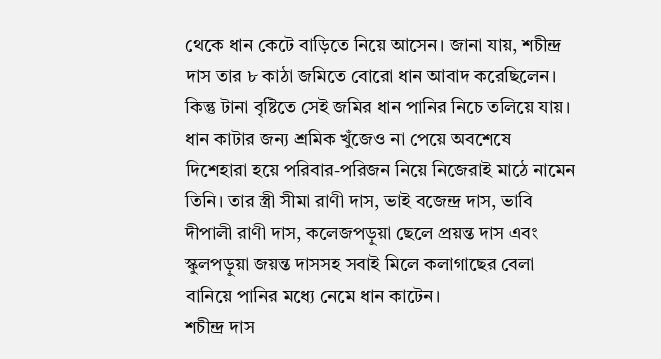থেকে ধান কেটে বাড়িতে নিয়ে আসেন। জানা যায়, শচীন্দ্র দাস তার ৮ কাঠা জমিতে বোরো ধান আবাদ করেছিলেন। কিন্তু টানা বৃষ্টিতে সেই জমির ধান পানির নিচে তলিয়ে যায়।
ধান কাটার জন্য শ্রমিক খুঁজেও না পেয়ে অবশেষে দিশেহারা হয়ে পরিবার-পরিজন নিয়ে নিজেরাই মাঠে নামেন তিনি। তার স্ত্রী সীমা রাণী দাস, ভাই বজেন্দ্র দাস, ভাবি দীপালী রাণী দাস, কলেজপড়ুয়া ছেলে প্রয়ন্ত দাস এবং স্কুলপড়ুয়া জয়ন্ত দাসসহ সবাই মিলে কলাগাছের বেলা বানিয়ে পানির মধ্যে নেমে ধান কাটেন।
শচীন্দ্র দাস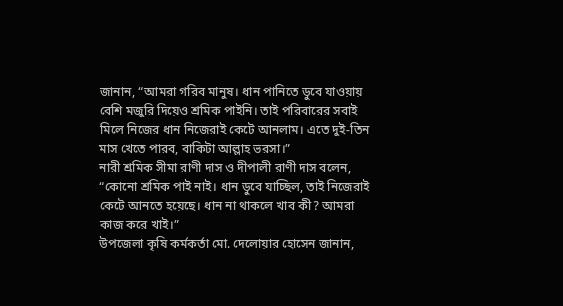জানান, “আমরা গরিব মানুষ। ধান পানিতে ডুবে যাওয়ায় বেশি মজুরি দিয়েও শ্রমিক পাইনি। তাই পরিবারের সবাই মিলে নিজের ধান নিজেরাই কেটে আনলাম। এতে দুই-তিন মাস খেতে পারব, বাকিটা আল্লাহ ভরসা।”
নারী শ্রমিক সীমা রাণী দাস ও দীপালী রাণী দাস বলেন, “কোনো শ্রমিক পাই নাই। ধান ডুবে যাচ্ছিল, তাই নিজেরাই কেটে আনতে হয়েছে। ধান না থাকলে খাব কী? আমরা কাজ করে খাই।”
উপজেলা কৃষি কর্মকর্তা মো. দেলোয়ার হোসেন জানান,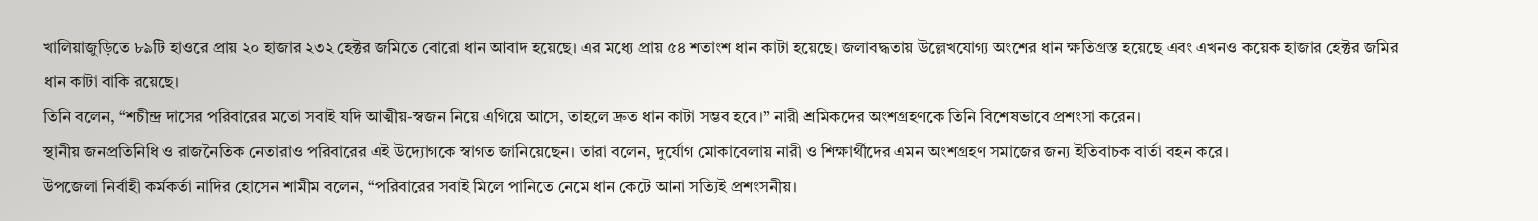খালিয়াজুড়িতে ৮৯টি হাওরে প্রায় ২০ হাজার ২৩২ হেক্টর জমিতে বোরো ধান আবাদ হয়েছে। এর মধ্যে প্রায় ৫৪ শতাংশ ধান কাটা হয়েছে। জলাবদ্ধতায় উল্লেখযোগ্য অংশের ধান ক্ষতিগ্রস্ত হয়েছে এবং এখনও কয়েক হাজার হেক্টর জমির ধান কাটা বাকি রয়েছে।
তিনি বলেন, “শচীন্দ্র দাসের পরিবারের মতো সবাই যদি আত্মীয়-স্বজন নিয়ে এগিয়ে আসে, তাহলে দ্রুত ধান কাটা সম্ভব হবে।” নারী শ্রমিকদের অংশগ্রহণকে তিনি বিশেষভাবে প্রশংসা করেন।
স্থানীয় জনপ্রতিনিধি ও রাজনৈতিক নেতারাও পরিবারের এই উদ্যোগকে স্বাগত জানিয়েছেন। তারা বলেন, দুর্যোগ মোকাবেলায় নারী ও শিক্ষার্থীদের এমন অংশগ্রহণ সমাজের জন্য ইতিবাচক বার্তা বহন করে।
উপজেলা নির্বাহী কর্মকর্তা নাদির হোসেন শামীম বলেন, “পরিবারের সবাই মিলে পানিতে নেমে ধান কেটে আনা সত্যিই প্রশংসনীয়।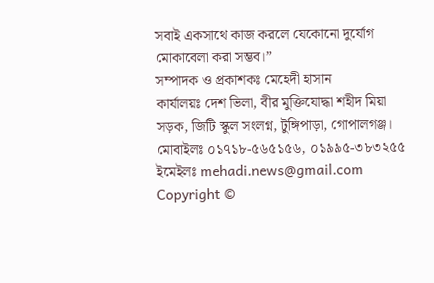সবাই একসাথে কাজ করলে যেকোনো দুর্যোগ মোকাবেলা করা সম্ভব।”
সম্পাদক ও প্রকাশকঃ মেহেদী হাসান
কার্যালয়ঃ দেশ ভিলা, বীর মুক্তিযোদ্ধা শহীদ মিয়া সড়ক, জিটি স্কুল সংলগ্ন, টুঙ্গিপাড়া, গোপালগঞ্জ।
মোবাইলঃ ০১৭১৮-৫৬৫১৫৬, ০১৯৯৫-৩৮৩২৫৫
ইমেইলঃ mehadi.news@gmail.com
Copyright ©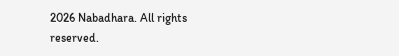2026 Nabadhara. All rights reserved.